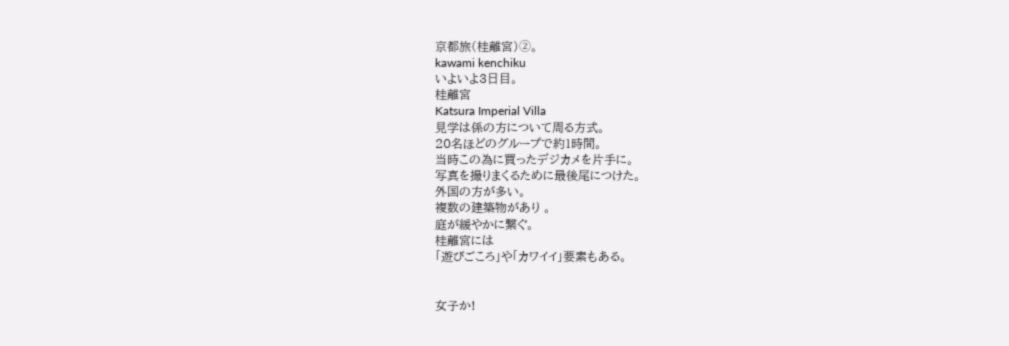京都旅(桂離宮)➁。
kawami kenchiku
いよいよ3日目。
桂離宮
Katsura Imperial Villa
見学は係の方について周る方式。
20名ほどのグループで約1時間。
当時この為に買ったデジカメを片手に。
写真を撮りまくるために最後尾につけた。
外国の方が多い。
複数の建築物があり 。
庭が緩やかに繋ぐ。
桂離宮には
「遊びごころ」や「カワイイ」要素もある。


女子か!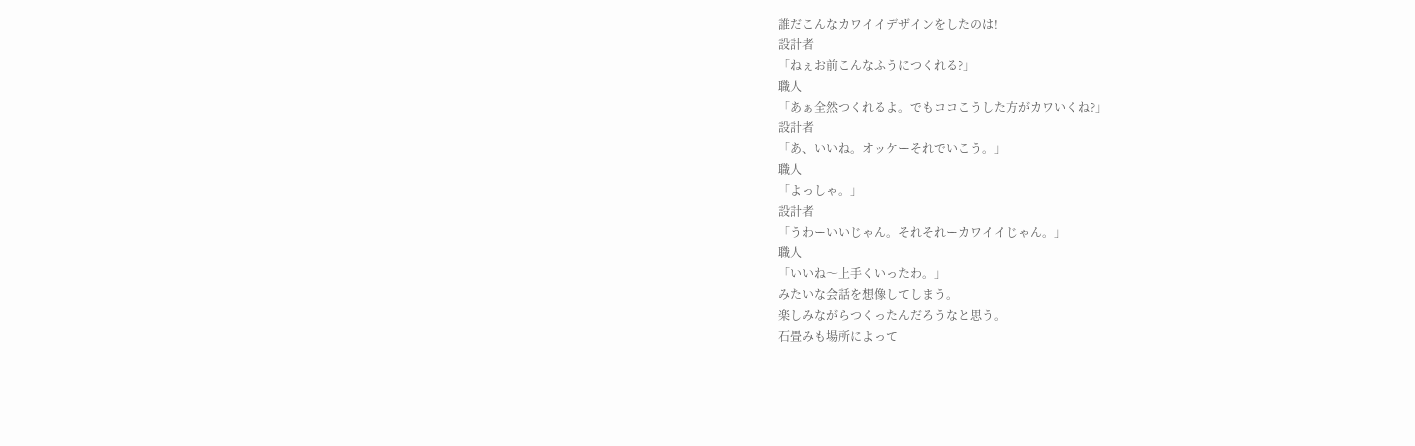誰だこんなカワイイデザインをしたのは!
設計者
「ねぇお前こんなふうにつくれる?」
職人
「あぁ全然つくれるよ。でもココこうした方がカワいくね?」
設計者
「あ、いいね。オッケーそれでいこう。」
職人
「よっしゃ。」
設計者
「うわーいいじゃん。それそれーカワイイじゃん。」
職人
「いいね〜上手くいったわ。」
みたいな会話を想像してしまう。
楽しみながらつくったんだろうなと思う。
石畳みも場所によって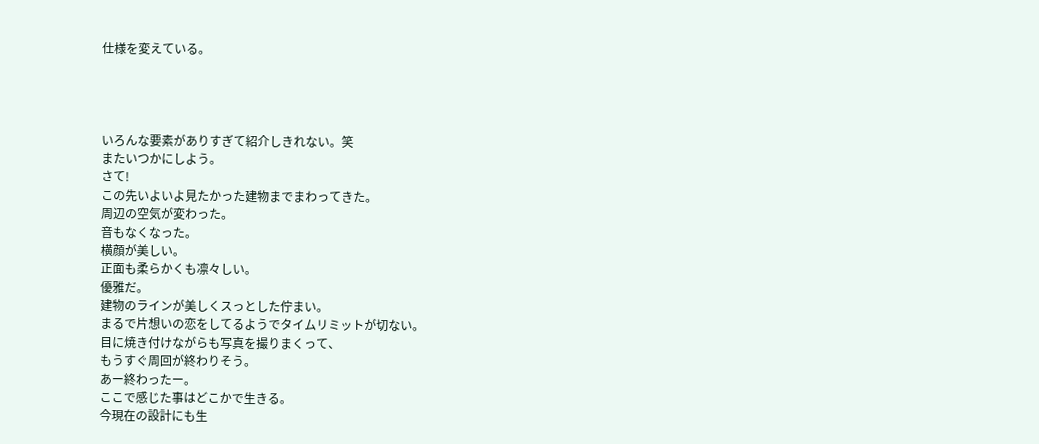仕様を変えている。




いろんな要素がありすぎて紹介しきれない。笑
またいつかにしよう。
さて!
この先いよいよ見たかった建物までまわってきた。
周辺の空気が変わった。
音もなくなった。
横顔が美しい。
正面も柔らかくも凛々しい。
優雅だ。
建物のラインが美しくスっとした佇まい。
まるで片想いの恋をしてるようでタイムリミットが切ない。
目に焼き付けながらも写真を撮りまくって、
もうすぐ周回が終わりそう。
あー終わったー。
ここで感じた事はどこかで生きる。
今現在の設計にも生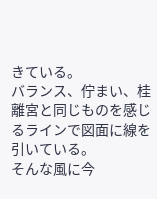きている。
バランス、佇まい、桂離宮と同じものを感じるラインで図面に線を引いている。
そんな風に今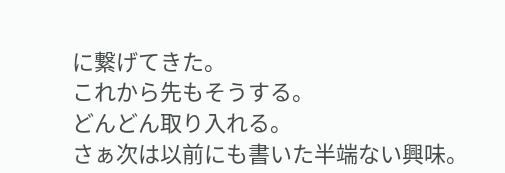に繋げてきた。
これから先もそうする。
どんどん取り入れる。
さぁ次は以前にも書いた半端ない興味。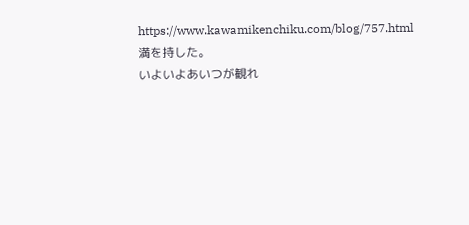https://www.kawamikenchiku.com/blog/757.html
満を持した。
いよいよあいつが観れ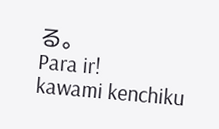る。
Para ir!
kawami kenchiku